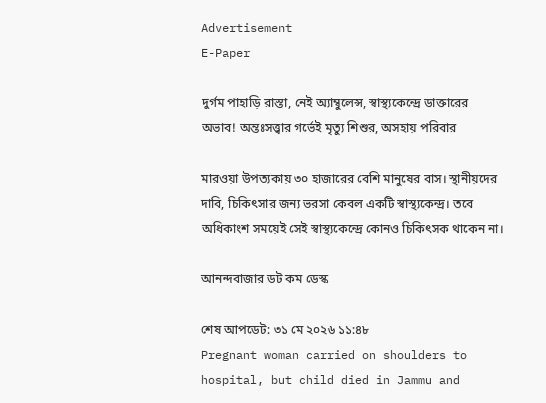Advertisement
E-Paper

দুর্গম পাহাড়ি রাস্তা, নেই অ্যাম্বুলেন্স, স্বাস্থ্যকেন্দ্রে ডাক্তারের অভাব! অন্তঃসত্ত্বার গর্ভেই মৃত্যু শিশুর, অসহায় পরিবার

মারওয়া উপত্যকায় ৩০ হাজারের বেশি মানুষের বাস। স্থানীয়দের দাবি, চিকিৎসার জন্য ভরসা কেবল একটি স্বাস্থ্যকেন্দ্র। তবে অধিকাংশ সময়েই সেই স্বাস্থ্যকেন্দ্রে কোনও চিকিৎসক থাকেন না।

আনন্দবাজার ডট কম ডেস্ক

শেষ আপডেট: ৩১ মে ২০২৬ ১১:৪৮
Pregnant woman carried on shoulders to hospital, but child died in Jammu and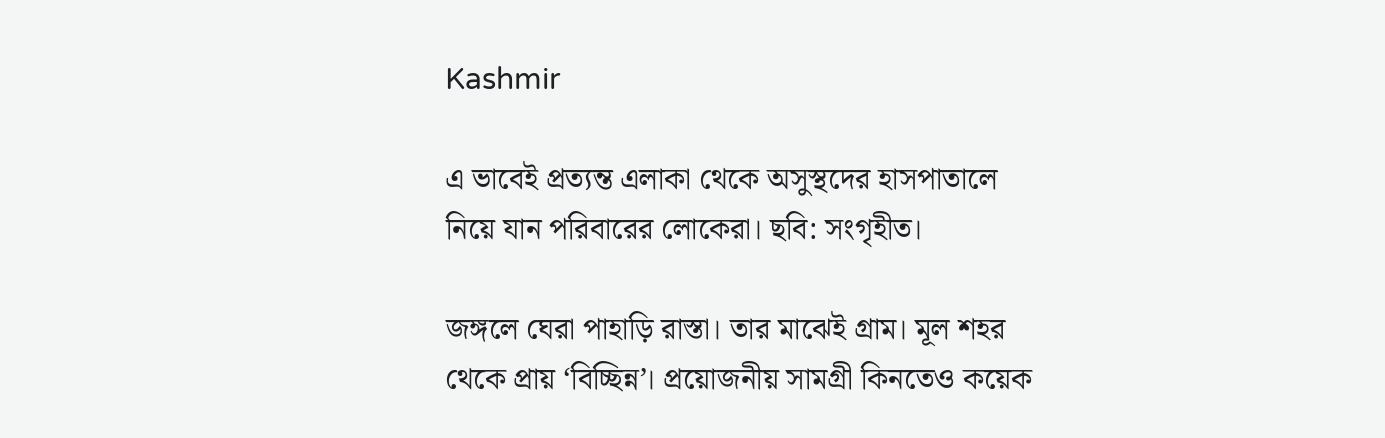Kashmir

এ ভাবেই প্রত্যন্ত এলাকা থেকে অসুস্থদের হাসপাতালে নিয়ে যান পরিবারের লোকেরা। ছবি: সংগৃহীত।

জঙ্গলে ঘেরা পাহাড়ি রাস্তা। তার মাঝেই গ্রাম। মূল শহর থেকে প্রায় ‘বিচ্ছিন্ন’। প্রয়োজনীয় সামগ্রী কিনতেও কয়েক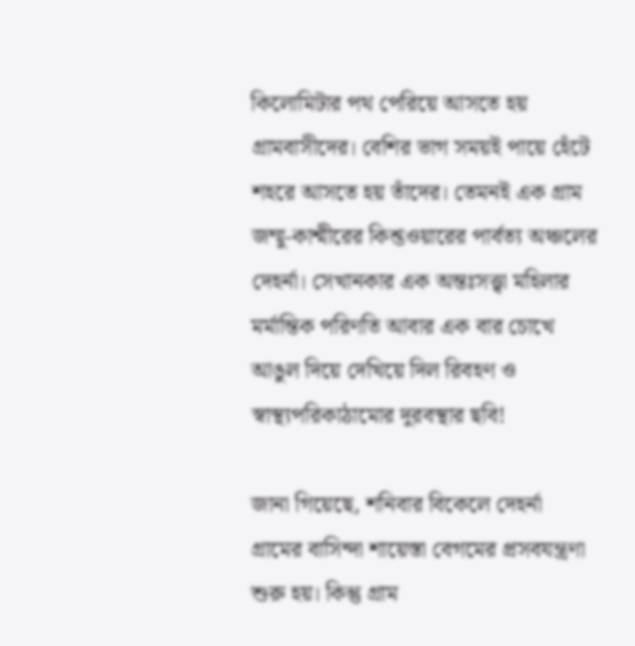কিলোমিটার পথ পেরিয়ে আসতে হয় গ্রামবাসীদের। বেশির ভাগ সময়ই পায়ে হেঁটে শহরে আসতে হয় তাঁদের। তেমনই এক গ্রাম জম্মু-কাশ্মীরের কিশ্তওয়ারের পার্বত্য অঞ্চলের দেহর্না। সেখানকার এক অন্তঃসত্ত্বা মহিলার মর্মান্তিক পরিণতি আবার এক বার চোখে আঙুল দিয়ে দেখিয়ে দিল রিবহণ ও স্বাস্থ্যপরিকাঠামোর দুরবস্থার ছবি!

জানা গিয়েছে, শনিবার বিকেলে দেহর্না গ্রামের বাসিন্দা শায়েস্তা বেগমের প্রসবযন্ত্রণা শুরু হয়। কিন্তু গ্রাম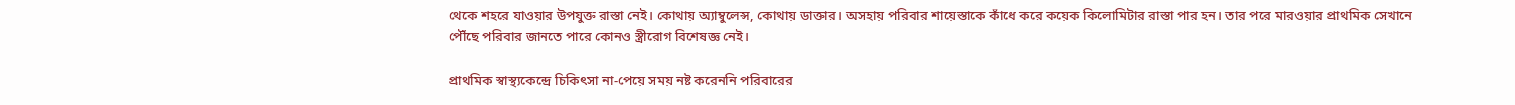থেকে শহরে যাওয়ার উপযুক্ত রাস্তা নেই। কোথায় অ্যাম্বুলেন্স, কোথায় ডাক্তার। অসহায় পরিবার শায়েস্তাকে কাঁধে করে কয়েক কিলোমিটার রাস্তা পার হন। তার পরে মারওয়ার প্রাথমিক সেখানে পৌঁছে পরিবার জানতে পারে কোনও স্ত্রীরোগ বিশেষজ্ঞ নেই।

প্রাথমিক স্বাস্থ্যকেন্দ্রে চিকিৎসা না-পেয়ে সময় নষ্ট করেননি পরিবারের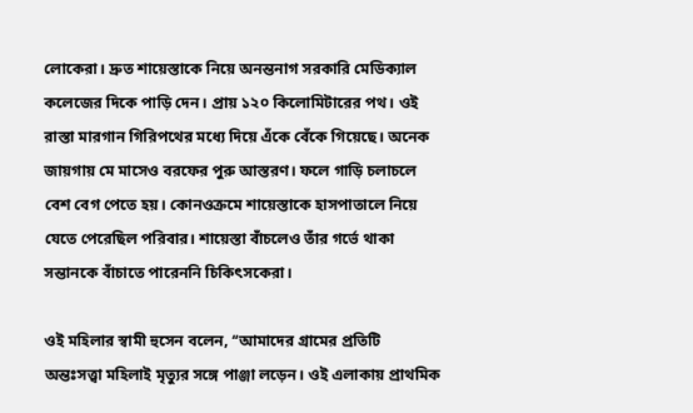লোকেরা। দ্রুত শায়েস্তাকে নিয়ে অনন্তনাগ সরকারি মেডিক্যাল কলেজের দিকে পাড়ি দেন। প্রায় ১২০ কিলোমিটারের পথ। ওই রাস্তা মারগান গিরিপথের মধ্যে দিয়ে এঁকে বেঁকে গিয়েছে। অনেক জায়গায় মে মাসেও বরফের পুরু আস্তরণ। ফলে গাড়ি চলাচলে বেশ বেগ পেতে হয়। কোনওক্রমে শায়েস্তাকে হাসপাতালে নিয়ে যেতে পেরেছিল পরিবার। শায়েস্তা বাঁচলেও তাঁর গর্ভে থাকা সন্তানকে বাঁচাতে পারেননি চিকিৎসকেরা।

ওই মহিলার স্বামী হুসেন বলেন, ‘‘আমাদের গ্রামের প্রতিটি অন্তঃসত্ত্বা মহিলাই মৃত্যুর সঙ্গে পাঞ্জা লড়েন। ওই এলাকায় প্রাথমিক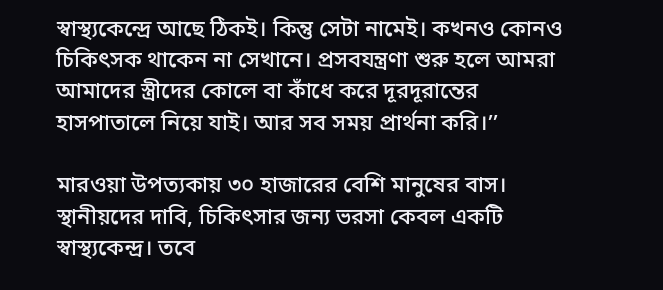স্বাস্থ্যকেন্দ্রে আছে ঠিকই। কিন্তু সেটা নামেই। কখনও কোনও চিকিৎসক থাকেন না সেখানে। প্রসবযন্ত্রণা শুরু হলে আমরা আমাদের স্ত্রীদের কোলে বা কাঁধে করে দূরদূরান্তের হাসপাতালে নিয়ে যাই। আর সব সময় প্রার্থনা করি।’’

মারওয়া উপত্যকায় ৩০ হাজারের বেশি মানুষের বাস। স্থানীয়দের দাবি, চিকিৎসার জন্য ভরসা কেবল একটি স্বাস্থ্যকেন্দ্র। তবে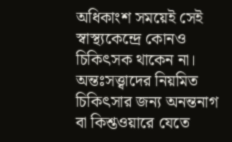অধিকাংশ সময়েই সেই স্বাস্থ্যকেন্দ্রে কোনও চিকিৎসক থাকেন না। অন্তঃসত্ত্বাদের নিয়মিত চিকিৎসার জন্য অনন্তনাগ বা কিশ্তওয়ারে যেতে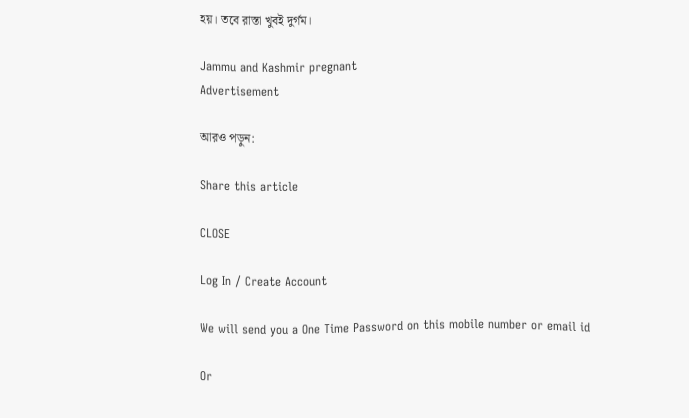হয়। তবে রাস্তা খুবই দুর্গম।

Jammu and Kashmir pregnant
Advertisement

আরও পড়ুন:

Share this article

CLOSE

Log In / Create Account

We will send you a One Time Password on this mobile number or email id

Or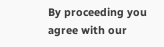By proceeding you agree with our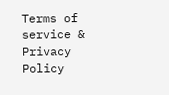Terms of service & Privacy Policy